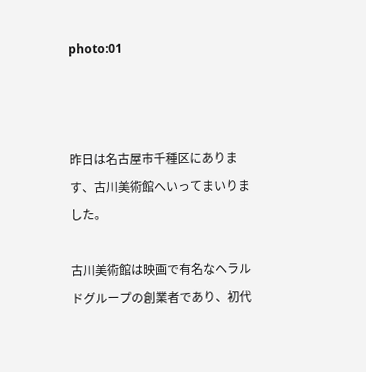photo:01



昨日は名古屋市千種区にあります、古川美術館へいってまいりました。

古川美術館は映画で有名なヘラルドグループの創業者であり、初代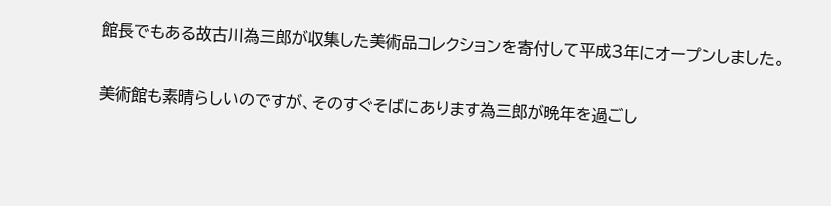館長でもある故古川為三郎が収集した美術品コレクションを寄付して平成3年にオープンしました。

美術館も素晴らしいのですが、そのすぐそばにあります為三郎が晩年を過ごし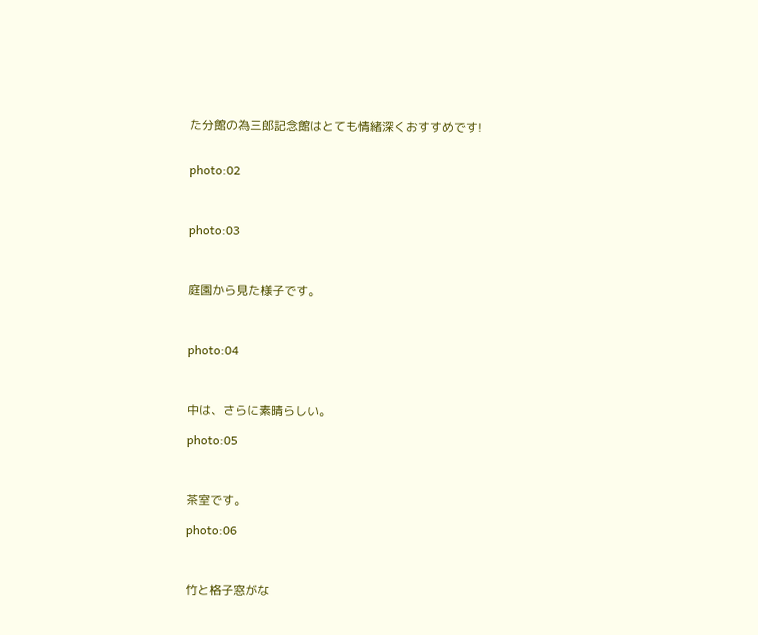た分館の為三郎記念館はとても情緒深くおすすめです!


photo:02



photo:03



庭園から見た様子です。



photo:04



中は、さらに素晴らしい。

photo:05



茶室です。

photo:06



竹と格子窓がな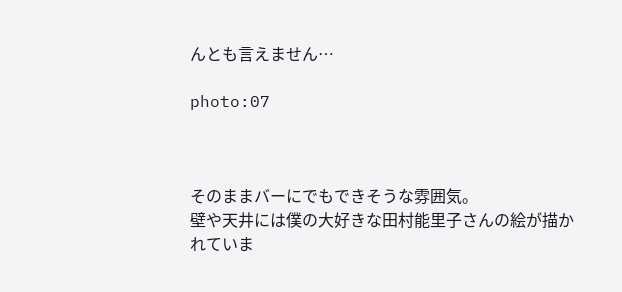んとも言えません…

photo:07



そのままバーにでもできそうな雰囲気。
壁や天井には僕の大好きな田村能里子さんの絵が描かれていま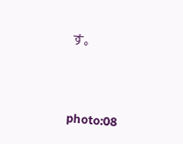す。



photo:08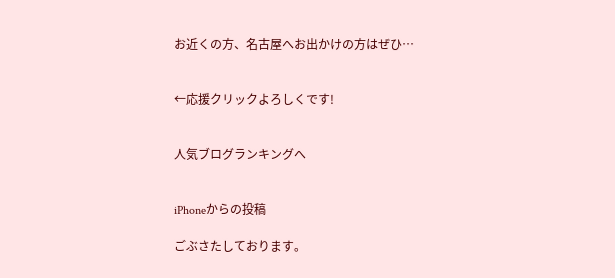お近くの方、名古屋へお出かけの方はぜひ…


←応援クリックよろしくです!


人気ブログランキングへ


iPhoneからの投稿

ごぶさたしております。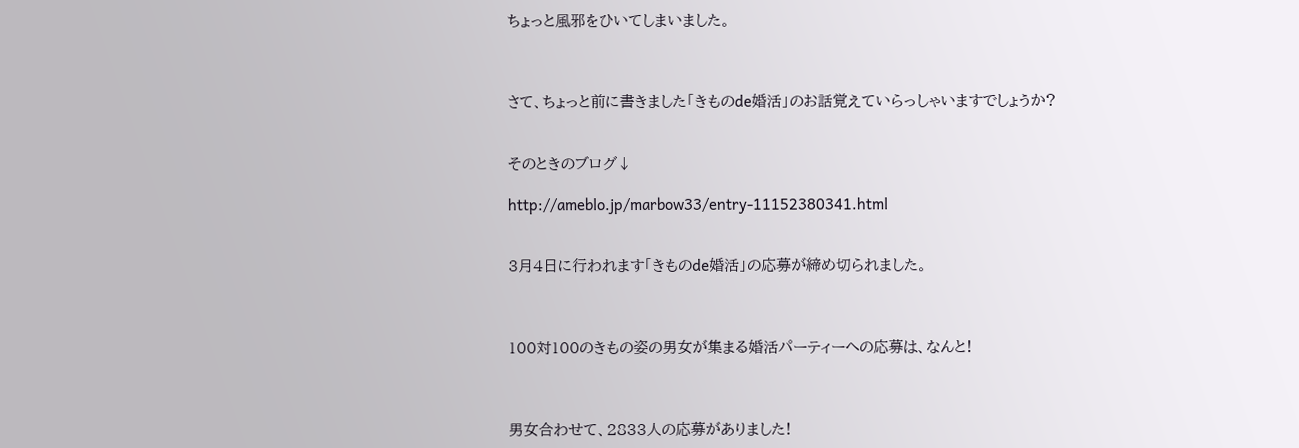ちょっと風邪をひいてしまいました。



さて、ちょっと前に書きました「きものde婚活」のお話覚えていらっしゃいますでしょうか?


そのときのブログ↓

http://ameblo.jp/marbow33/entry-11152380341.html


3月4日に行われます「きものde婚活」の応募が締め切られました。



100対100のきもの姿の男女が集まる婚活パーティーへの応募は、なんと!



男女合わせて、2833人の応募がありました!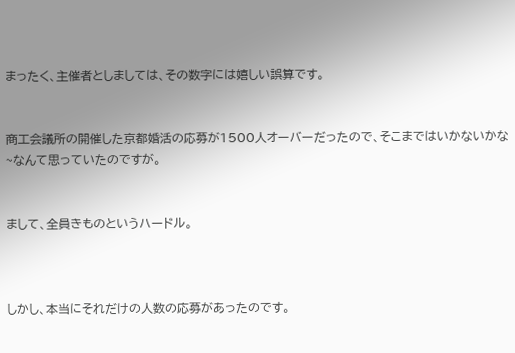まったく、主催者としましては、その数字には嬉しい誤算です。


商工会議所の開催した京都婚活の応募が1500人オーバーだったので、そこまではいかないかな~なんて思っていたのですが。


まして、全員きものというハードル。



しかし、本当にそれだけの人数の応募があったのです。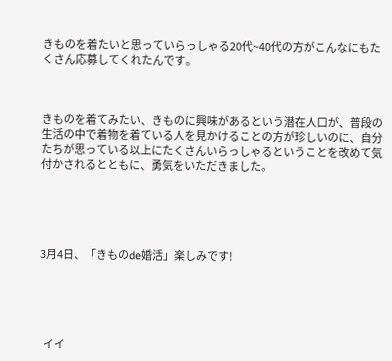きものを着たいと思っていらっしゃる20代~40代の方がこんなにもたくさん応募してくれたんです。



きものを着てみたい、きものに興味があるという潜在人口が、普段の生活の中で着物を着ている人を見かけることの方が珍しいのに、自分たちが思っている以上にたくさんいらっしゃるということを改めて気付かされるとともに、勇気をいただきました。





3月4日、「きものde婚活」楽しみです!





  イイ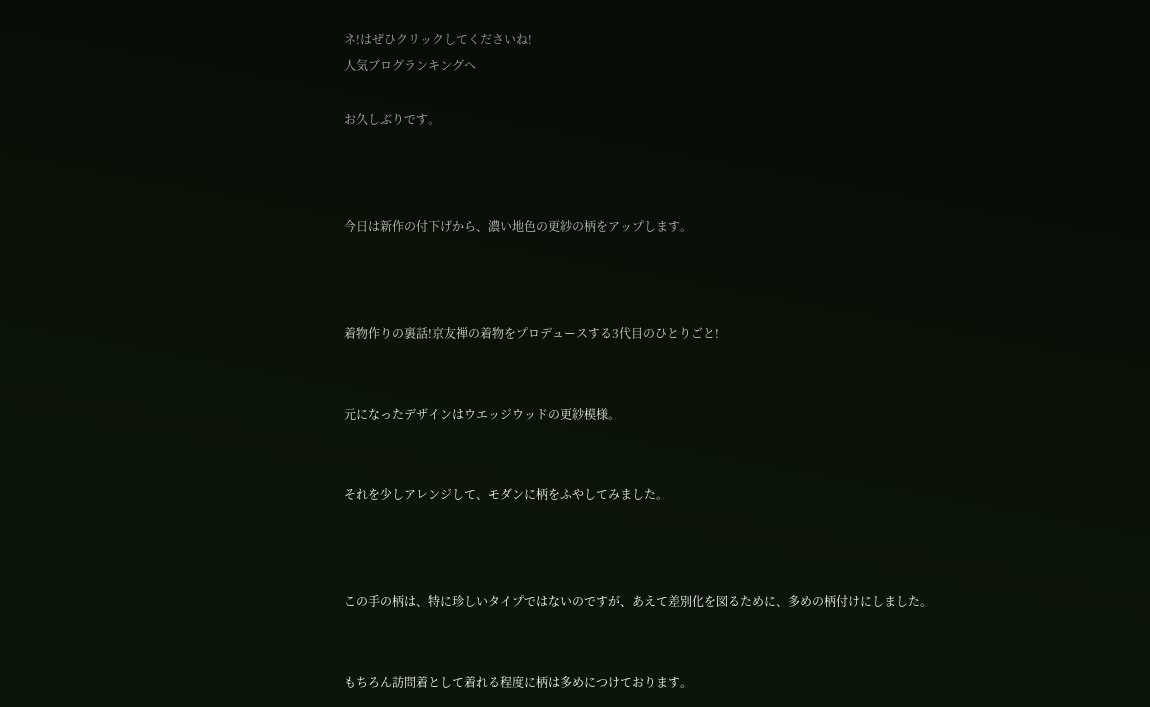ネ!はぜひクリックしてくださいね!
人気ブログランキングへ

お久しぶりです。



今日は新作の付下げから、濃い地色の更紗の柄をアップします。



着物作りの裏話!京友禅の着物をプロデュースする3代目のひとりごと!


元になったデザインはウエッジウッドの更紗模様。


それを少しアレンジして、モダンに柄をふやしてみました。



この手の柄は、特に珍しいタイプではないのですが、あえて差別化を図るために、多めの柄付けにしました。


もちろん訪問着として着れる程度に柄は多めにつけております。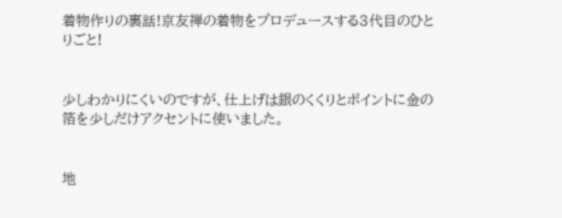着物作りの裏話!京友禅の着物をプロデュースする3代目のひとりごと!


少しわかりにくいのですが、仕上げは銀のくくりとポイントに金の箔を少しだけアクセントに使いました。


地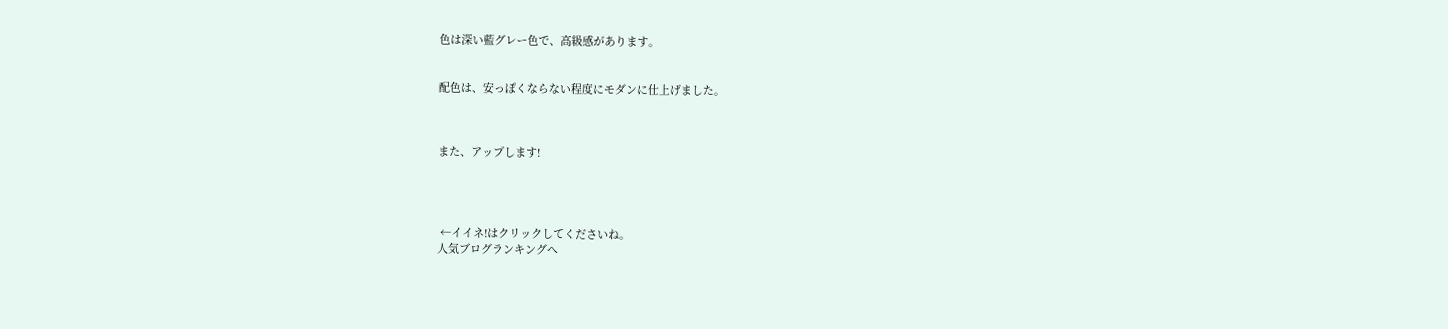色は深い藍グレー色で、高級感があります。


配色は、安っぽくならない程度にモダンに仕上げました。



また、アップします!




 ←イイネ!はクリックしてくださいね。
人気ブログランキングへ